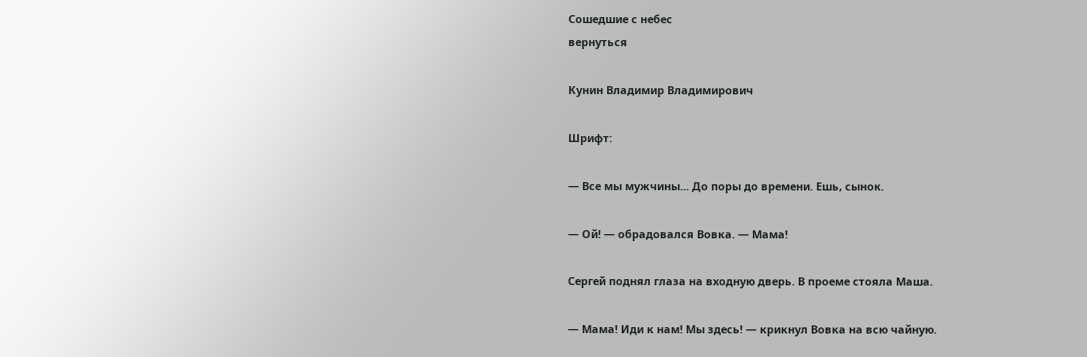Сошедшие с небес
вернуться

Кунин Владимир Владимирович

Шрифт:

— Все мы мужчины... До поры до времени. Ешь, сынок.

— Ой! — обрадовался Вовка. — Мама!

Сергей поднял глаза на входную дверь. В проеме стояла Маша.

— Мама! Иди к нам! Мы здесь! — крикнул Вовка на всю чайную.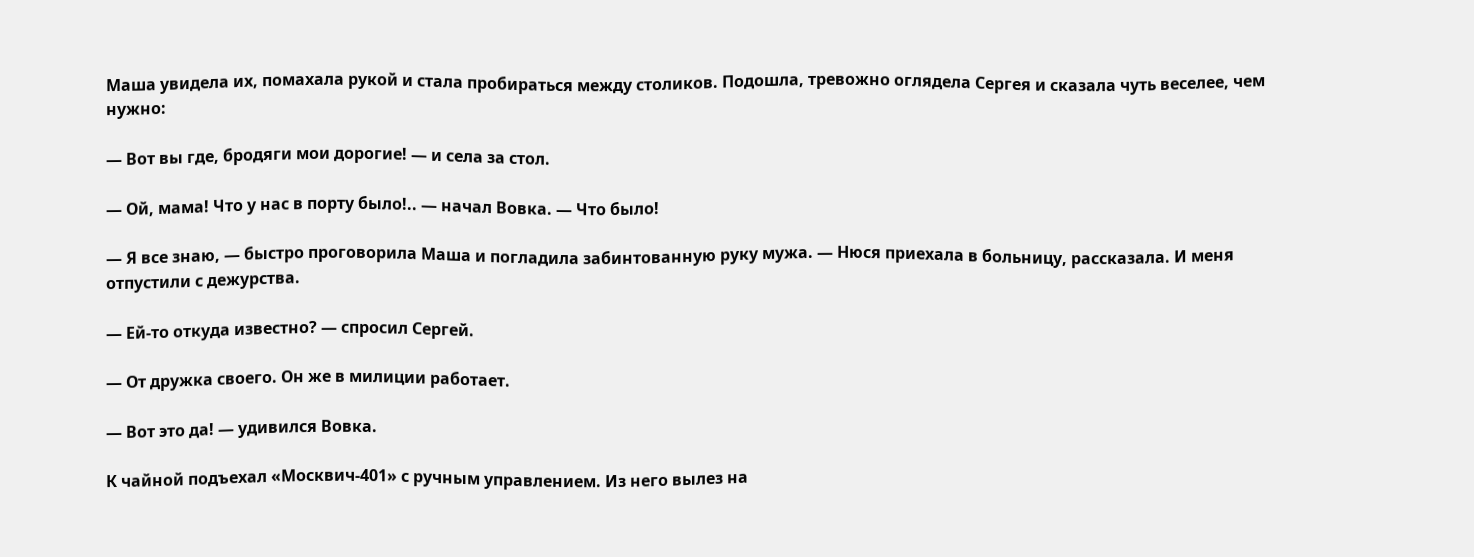Маша увидела их, помахала рукой и стала пробираться между столиков. Подошла, тревожно оглядела Сергея и сказала чуть веселее, чем нужно:

— Вот вы где, бродяги мои дорогие! — и села за стол.

— Ой, мама! Что у нас в порту было!.. — начал Вовка. — Что было!

— Я все знаю, — быстро проговорила Маша и погладила забинтованную руку мужа. — Нюся приехала в больницу, рассказала. И меня отпустили с дежурства.

— Ей-то откуда известно? — спросил Сергей.

— От дружка своего. Он же в милиции работает.

— Вот это да! — удивился Вовка.

К чайной подъехал «Москвич-401» с ручным управлением. Из него вылез на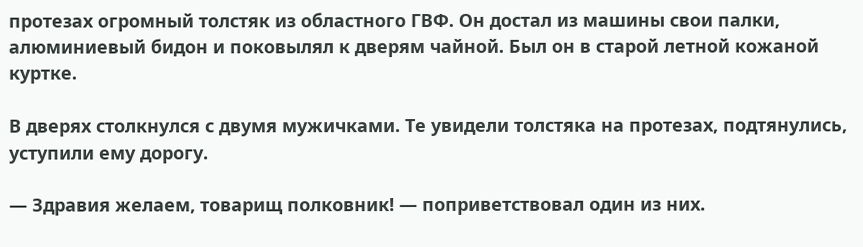протезах огромный толстяк из областного ГВФ. Он достал из машины свои палки, алюминиевый бидон и поковылял к дверям чайной. Был он в старой летной кожаной куртке.

В дверях столкнулся с двумя мужичками. Те увидели толстяка на протезах, подтянулись, уступили ему дорогу.

— Здравия желаем, товарищ полковник! — поприветствовал один из них.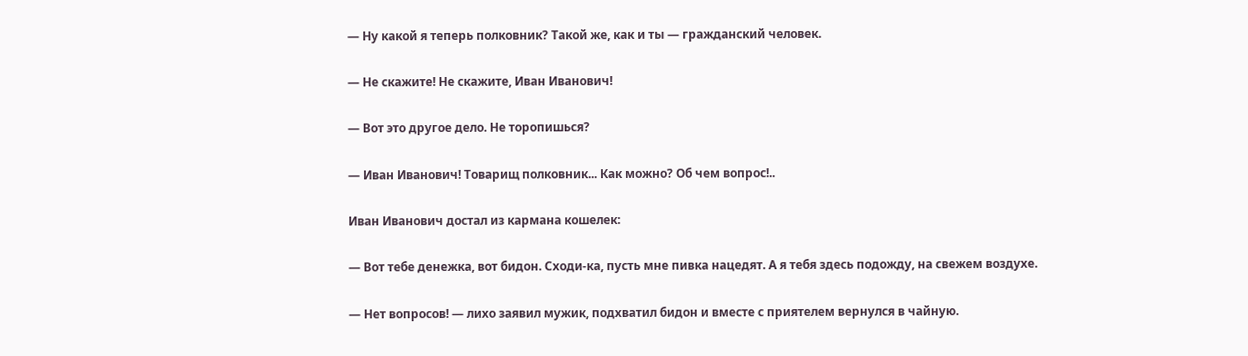— Ну какой я теперь полковник? Такой же, как и ты — гражданский человек.

— Не скажите! Не скажите, Иван Иванович!

— Вот это другое дело. Не торопишься?

— Иван Иванович! Товарищ полковник... Как можно? Об чем вопрос!..

Иван Иванович достал из кармана кошелек:

— Вот тeбe денежка, вот бидон. Сходи-ка, пусть мне пивка нацедят. А я тебя здесь подожду, на свежем воздухе.

— Нет вопросов! — лихо заявил мужик, подхватил бидон и вместе с приятелем вернулся в чайную.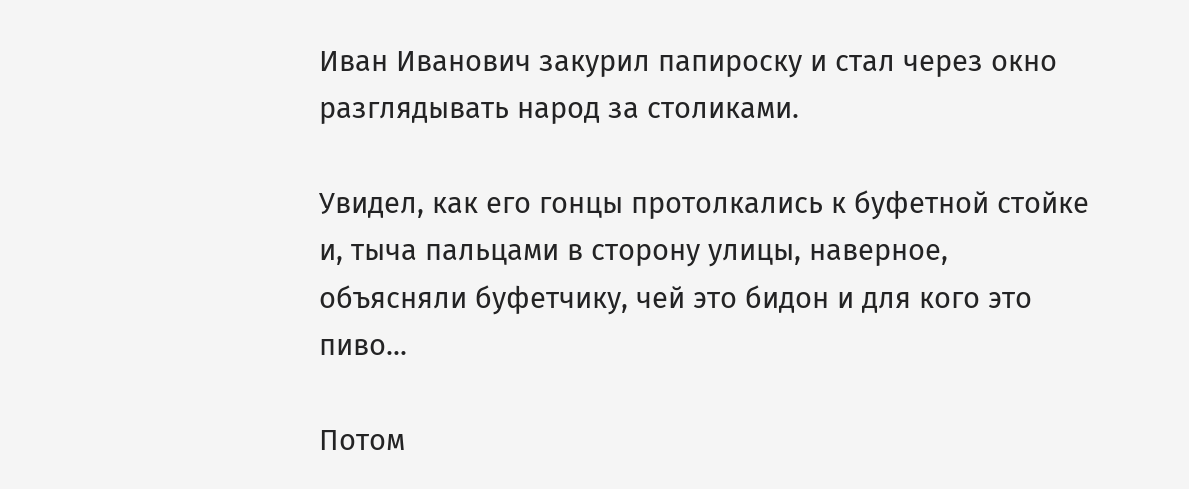Иван Иванович закурил папироску и стал через окно разглядывать народ за столиками.

Увидел, как его гонцы протолкались к буфетной стойке и, тыча пальцами в сторону улицы, наверное, объясняли буфетчику, чей это бидон и для кого это пиво...

Потом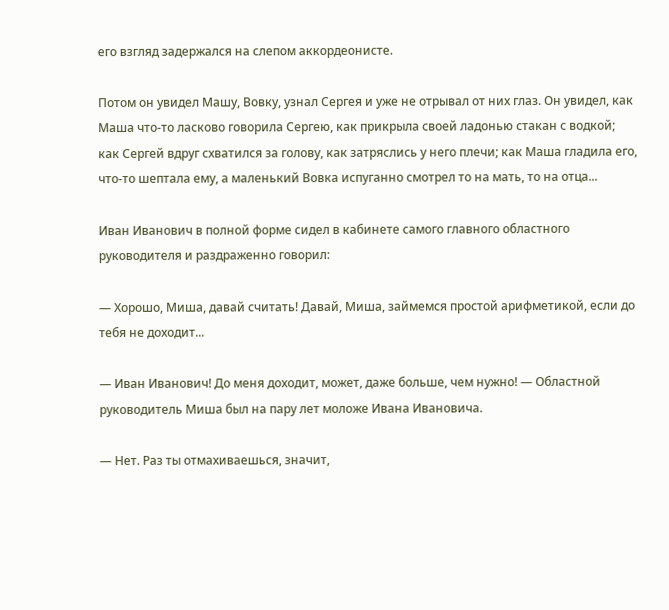его взгляд задержался на слепом аккордеонисте.

Потом он увидел Машу, Вовку, узнал Сергея и уже не отрывал от них глаз. Он увидел, как Маша что-то ласково говорила Сергею, как прикрыла своей ладонью стакан с водкой; как Сергей вдруг схватился за голову, как затряслись у него плечи; как Маша гладила его, что-то шептала ему, а маленький Вовка испуганно смотрел то на мать, то на отца...

Иван Иванович в полной форме сидел в кабинете самого главного областного руководителя и раздраженно говорил:

— Хорошо, Миша, давай считать! Давай, Миша, займемся простой арифметикой, если до тебя не доходит...

— Иван Иванович! До меня доходит, может, даже больше, чем нужно! — Областной руководитель Миша был на пару лет моложе Ивана Ивановича.

— Нет. Раз ты отмахиваешься, значит,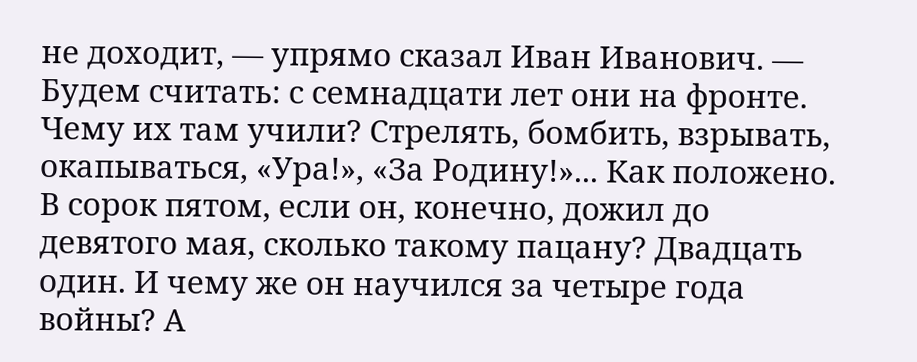не доходит, — упрямо сказал Иван Иванович. — Будем считать: с семнадцати лет они на фронте. Чему их там учили? Стрелять, бомбить, взрывать, окапываться, «Ура!», «За Родину!»... Как положено. В сорок пятом, если он, конечно, дожил до девятого мая, сколько такому пацану? Двадцать один. И чему же он научился за четыре года войны? А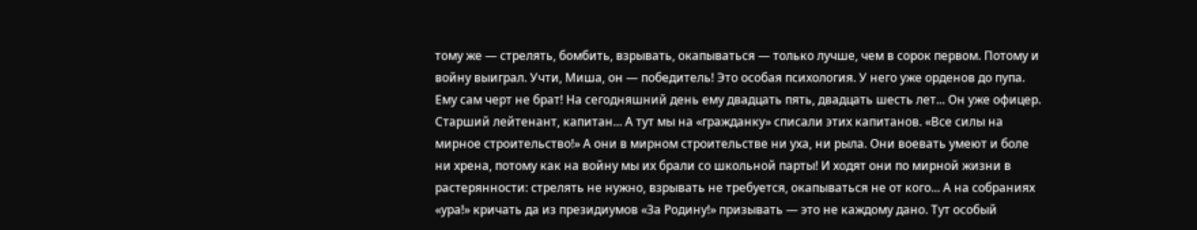тому же — стрелять, бомбить, взрывать, окапываться — только лучше, чем в сорок первом. Потому и войну выиграл. Учти, Миша, он — победитель! Это особая психология. У него уже орденов до пупа. Ему сам черт не брат! На сегодняшний день ему двадцать пять, двадцать шесть лет... Он уже офицер. Старший лейтенант, капитан... А тут мы на «гражданку» списали этих капитанов. «Все силы на мирное строительство!» А они в мирном строительстве ни уха, ни рыла. Они воевать умеют и боле ни хрена, потому как на войну мы их брали со школьной парты! И ходят они по мирной жизни в растерянности: стрелять не нужно, взрывать не требуется, окапываться не от кого... А на собраниях «ура!» кричать да из президиумов «За Родину!» призывать — это не каждому дано. Тут особый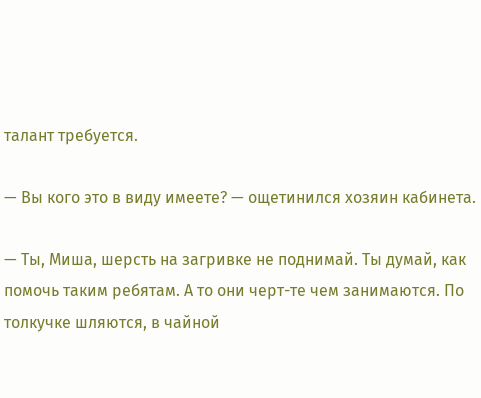талант требуется.

— Вы кого это в виду имеете? — ощетинился хозяин кабинета.

— Ты, Миша, шерсть на загривке не поднимай. Ты думай, как помочь таким ребятам. А то они черт-те чем занимаются. По толкучке шляются, в чайной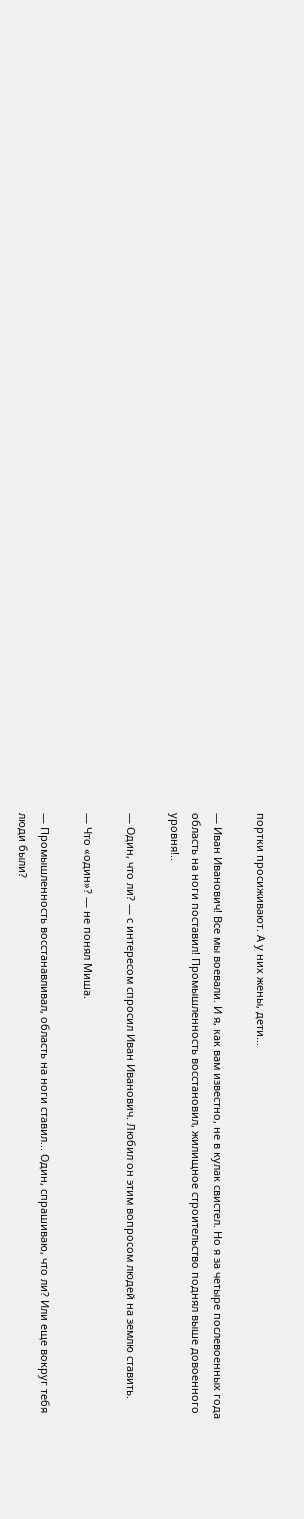портки просиживают. А у них жены, дети...

— Иван Иванович! Все мы воевали. И я, как вам известно, не в кулак свистел. Но я за четыре послевоенных года область на ноги поставил! Промышленность восстановил, жилищное строительство поднял выше довоенного уровня!..

— Один, что ли? — с интересом спросил Иван Иванович. Любил он этим вопросом людей на землю ставить.

— Что «один»? — не понял Миша.

— Промышленность восстанавливал, область на ноги ставил... Один, спрашиваю, что ли? Или еще вокруг тебя люди были?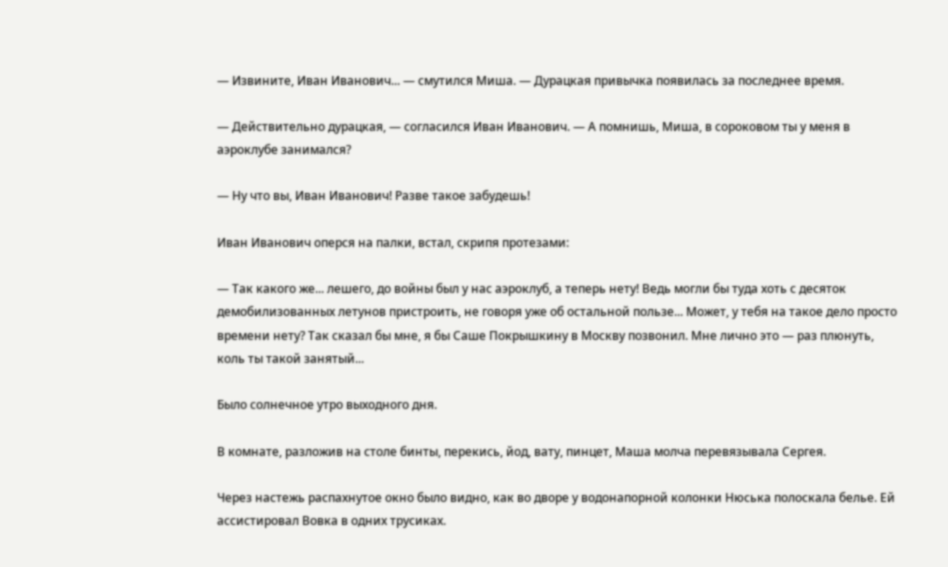— Извините, Иван Иванович... — смутился Миша. — Дурацкая привычка появилась за последнее время.

— Действительно дурацкая, — согласился Иван Иванович. — А помнишь, Миша, в сороковом ты у меня в аэроклубе занимался?

— Ну что вы, Иван Иванович! Разве такое забудешь!

Иван Иванович оперся на палки, встал, скрипя протезами:

— Так какого же... лешего, до войны был у нас аэроклуб, а теперь нету! Ведь могли бы туда хоть с десяток демобилизованных летунов пристроить, не говоря уже об остальной пользе... Может, у тебя на такое дело просто времени нету? Так сказал бы мне, я бы Саше Покрышкину в Москву позвонил. Мне лично это — раз плюнуть, коль ты такой занятый...

Было солнечное утро выходного дня.

В комнате, разложив на столе бинты, перекись, йод, вату, пинцет, Маша молча перевязывала Сергея.

Через настежь распахнутое окно было видно, как во дворе у водонапорной колонки Нюська полоскала белье. Ей ассистировал Вовка в одних трусиках.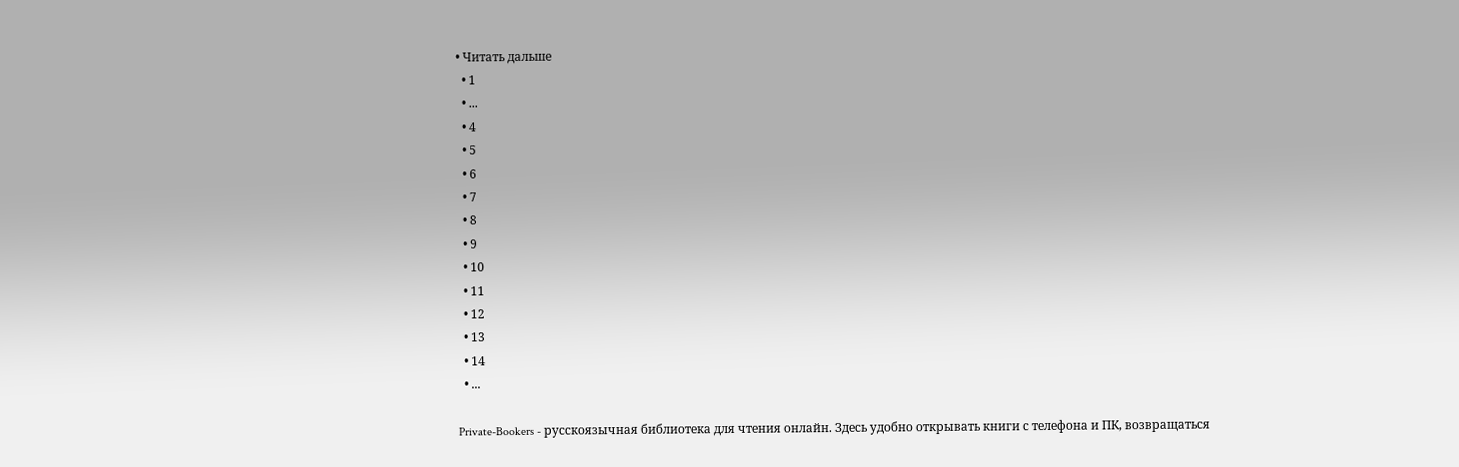• Читать дальше
  • 1
  • ...
  • 4
  • 5
  • 6
  • 7
  • 8
  • 9
  • 10
  • 11
  • 12
  • 13
  • 14
  • ...

Private-Bookers - русскоязычная библиотека для чтения онлайн. Здесь удобно открывать книги с телефона и ПК, возвращаться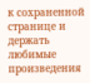к сохраненной странице и держать любимые произведения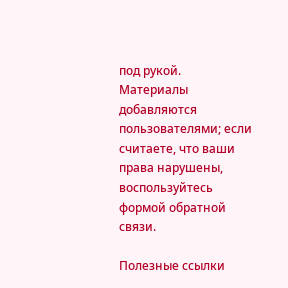под рукой. Материалы добавляются пользователями; если считаете, что ваши права нарушены, воспользуйтесь формой обратной связи.

Полезные ссылки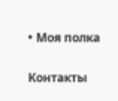• Моя полка

Контакты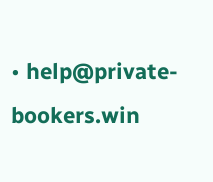• help@private-bookers.win